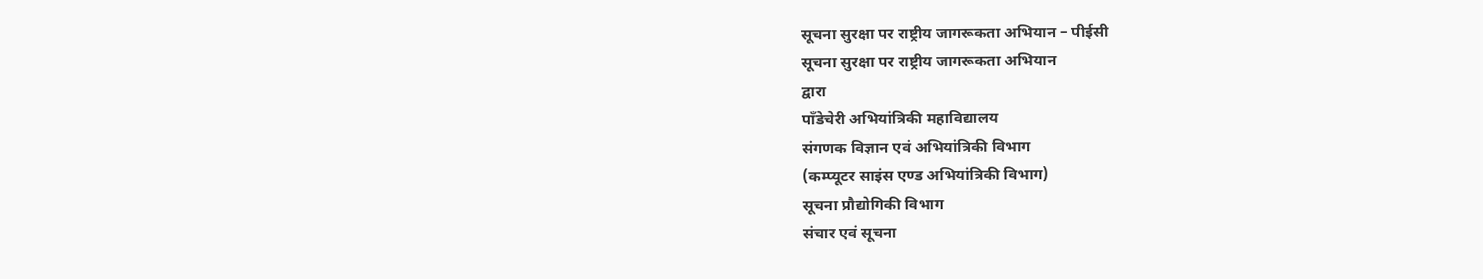सूचना सुरक्षा पर राष्ट्रीय जागरूकता अभियान – पीईसी
सूचना सुरक्षा पर राष्ट्रीय जागरूकता अभियान
द्वारा
पाँडेचेरी अभियांत्रिकी महाविद्यालय
संगणक विज्ञान एवं अभियांत्रिकी विभाग
(कम्प्यूटर साइंस एण्ड अभियांत्रिकी विभाग)
सूचना प्रौद्योगिकी विभाग
संचार एवं सूचना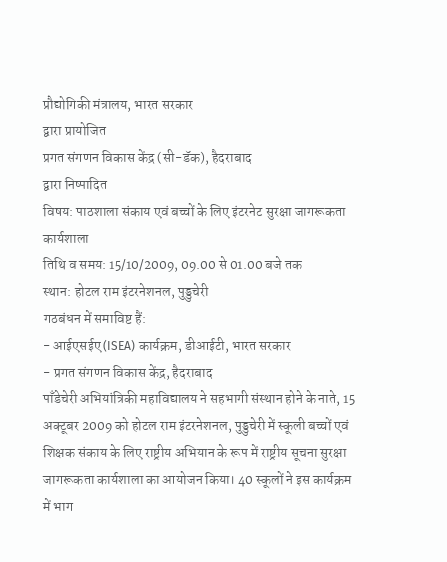प्रौद्योगिकी मंत्रालय, भारत सरकार
द्वारा प्रायोजित
प्रगत संगणन विकास केंद्र (सी-डॅक), हैदराबाद
द्वारा निष्पादित
विषय: पाठशाला संकाय एवं बच्चों के लिए इंटरनेट सुरक्षा जागरूकता कार्यशाला
तिथि व समय: 15/10/2009, 09.00 से 01.00 बजे तक
स्थान: होटल राम इंटरनेशनल, पुड्डुचेरी
गठबंधन में समाविष्ट हैं:
- आईएसईए (ISEA) कार्यक्रम, डीआईटी, भारत सरकार
- प्रगत संगणन विकास केंद्र, हैदराबाद
पाँडेचेरी अभियांत्रिकी महाविद्यालय ने सहभागी संस्थान होने के नाते, 15 अक्टूबर 2009 को होटल राम इंटरनेशनल, पुड्डुचेरी में स्कूली बच्चों एवं शिक्षक संकाय के लिए राष्ट्रीय अभियान के रूप में राष्ट्रीय सूचना सुरक्षा जागरूकता कार्यशाला का आयोजन किया। 40 स्कूलों ने इस कार्यक्रम में भाग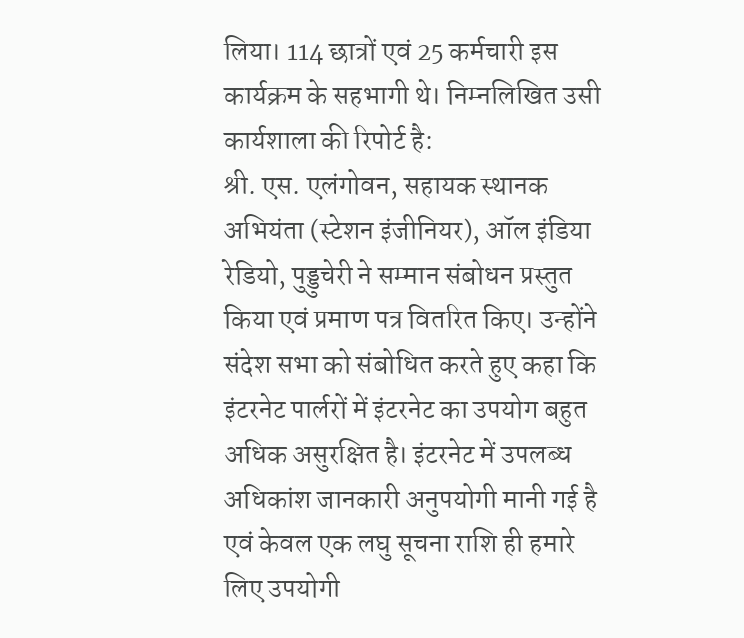लिया। 114 छात्रों एवं 25 कर्मचारी इस कार्यक्रम के सहभागी थे। निम्नलिखित उसी कार्यशाला की रिपोर्ट है:
श्री. एस. एलंगोवन, सहायक स्थानक अभियंता (स्टेशन इंजीनियर), ऑल इंडिया रेडियो, पुड्डुचेरी ने सम्मान संबोधन प्रस्तुत किया एवं प्रमाण पत्र वितरित किए। उन्होंने संदेश सभा को संबोधित करते हुए कहा कि इंटरनेट पार्लरों में इंटरनेट का उपयोग बहुत अधिक असुरक्षित है। इंटरनेट में उपलब्ध अधिकांश जानकारी अनुपयोगी मानी गई है एवं केवल एक लघु सूचना राशि ही हमारे लिए उपयोगी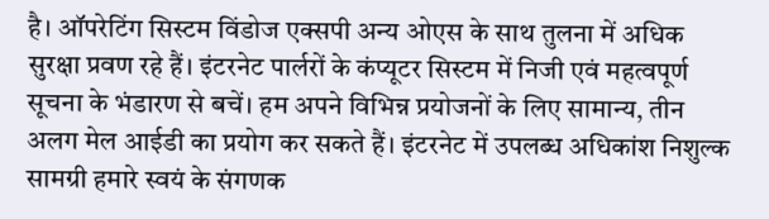है। ऑपरेटिंग सिस्टम विंडोज एक्सपी अन्य ओएस के साथ तुलना में अधिक सुरक्षा प्रवण रहे हैं। इंटरनेट पार्लरों के कंप्यूटर सिस्टम में निजी एवं महत्वपूर्ण सूचना के भंडारण से बचें। हम अपने विभिन्न प्रयोजनों के लिए सामान्य, तीन अलग मेल आईडी का प्रयोग कर सकते हैं। इंटरनेट में उपलब्ध अधिकांश निशुल्क सामग्री हमारे स्वयं के संगणक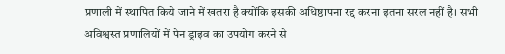प्रणाली में स्थापित किये जाने में खतरा है क्योंकि इसकी अधिष्ठापना रद्द करना इतना सरल नहीं है। सभी अविश्वस्त प्रणालियों में पेन ड्राइव का उपयोग करने से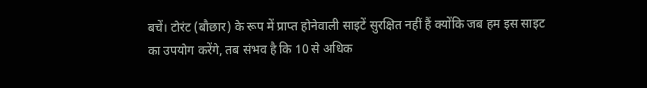बचें। टोरंट (बौछार) के रूप में प्राप्त होनेवाली साइटें सुरक्षित नहीं हैं क्योंकि जब हम इस साइट का उपयोग करेंगे, तब संभव है कि 10 से अधिक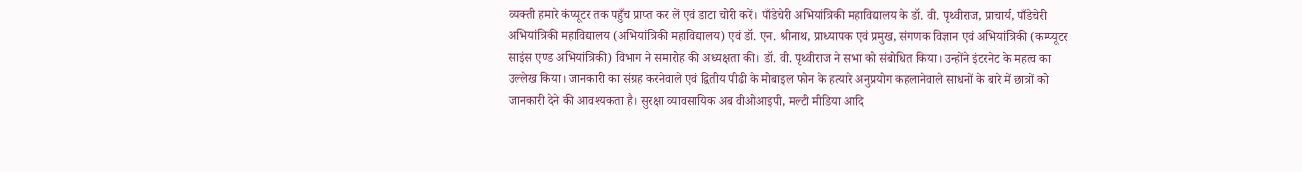व्यक्ती हमारे कंप्यूटर तक पहुँच प्राप्त कर लें एवं डाटा चोरी करें। पाँडेचेरी अभियांत्रिकी महाविद्यालय के डॉ. वी. पृथ्वीराज, प्राचार्य, पाँडेचेरी अभियांत्रिकी महाविद्यालय (अभियांत्रिकी महाविद्यालय) एवं डॉ. एन. श्रीनाथ, प्राध्यापक एवं प्रमुख, संगणक विज्ञान एवं अभियांत्रिकी (कम्प्यूटर साइंस एण्ड अभियांत्रिकी) विभाग ने समारोह की अध्यक्षता की। डॉ. वी. पृथ्वीराज ने सभा को संबोधित किया। उन्होंने इंटरनेट के महत्व का उल्लेख किया। जानकारी का संग्रह करनेवाले एवं द्वितीय पीढी के मोबाइल फोन के हत्यारे अनुप्रयोग कहलानेवाले साधनों के बारे में छात्रों को जानकारी देने की आवश्यकता है। सुरक्षा व्यावसायिक अब वीओआइपी, मल्टी मीडिया आदि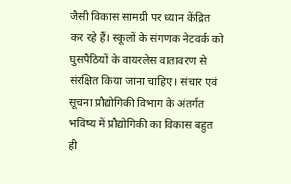जैसी विकास सामग्री पर ध्यान केंद्रित कर रहे हैं। स्कूलों के संगणक नेटवर्क को घुसपैठियों के वायरलेस वातावरण से संरक्षित किया जाना चाहिए। संचार एवं सूचना प्रौद्योगिकी विभाग के अंतर्गत भविष्य में प्रौद्योगिकी का विकास बहुत ही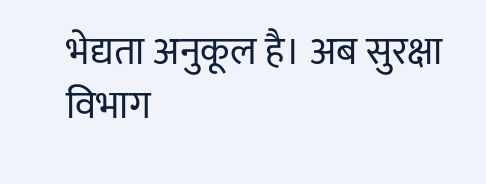भेद्यता अनुकूल है। अब सुरक्षा विभाग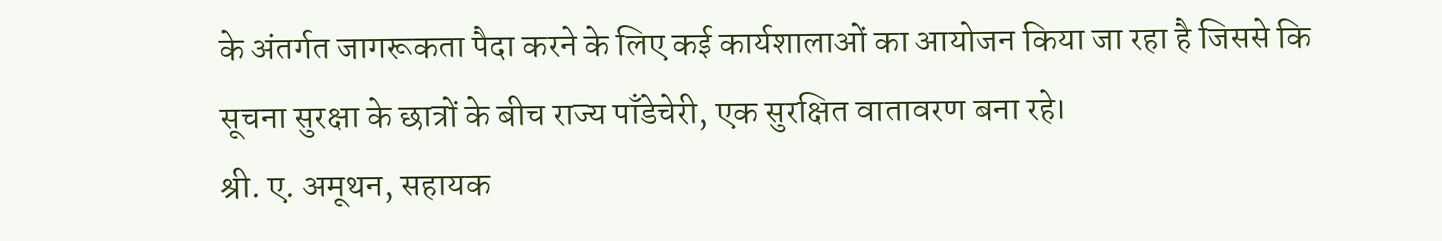के अंतर्गत जागरूकता पैदा करने के लिए कई कार्यशालाओं का आयोजन किया जा रहा है जिससे कि सूचना सुरक्षा के छात्रों के बीच राज्य पाँडेचेरी, एक सुरक्षित वातावरण बना रहे।
श्री. ए. अमूथन, सहायक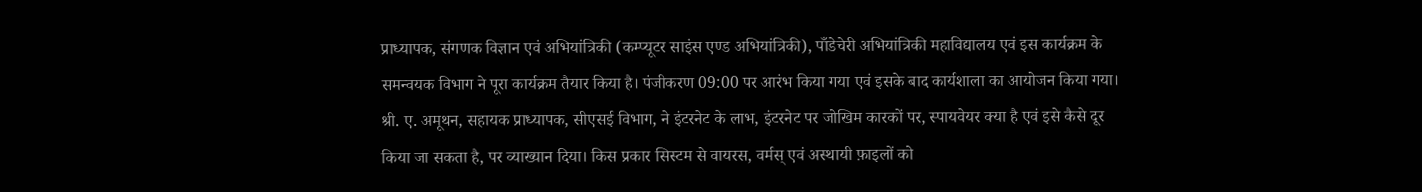प्राध्यापक, संगणक विज्ञान एवं अभियांत्रिकी (कम्प्यूटर साइंस एण्ड अभियांत्रिकी), पाँडेचेरी अभियांत्रिकी महाविद्यालय एवं इस कार्यक्रम के समन्वयक विभाग ने पूरा कार्यक्रम तैयार किया है। पंजीकरण 09:00 पर आरंभ किया गया एवं इसके बाद कार्यशाला का आयोजन किया गया। श्री. ए. अमूथन, सहायक प्राध्यापक, सीएसई विभाग, ने इंटरनेट के लाभ, इंटरनेट पर जोखिम कारकों पर, स्पायवेयर क्या है एवं इसे कैसे दूर किया जा सकता है, पर व्याख्यान दिया। किस प्रकार सिस्टम से वायरस, वर्मस् एवं अस्थायी फ़ाइलों को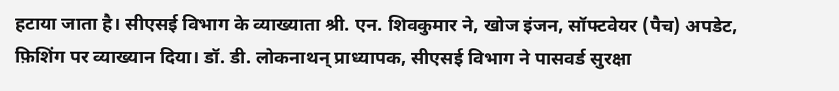हटाया जाता है। सीएसई विभाग के व्याख्याता श्री. एन. शिवकुमार ने, खोज इंजन, सॉफ्टवेयर (पैच) अपडेट, फ़िशिंग पर व्याख्यान दिया। डॉ. डी. लोकनाथन् प्राध्यापक, सीएसई विभाग ने पासवर्ड सुरक्षा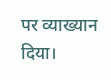पर व्याख्यान दिया।